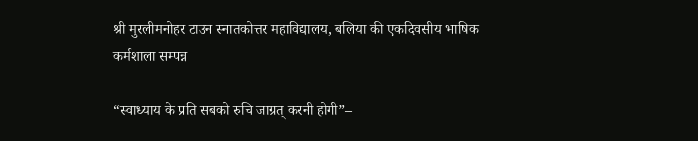श्री मुरलीमनोहर टाउन स्नातकोत्तर महाविद्यालय, बलिया की एकदिवसीय भाषिक कर्मशाला सम्पन्न

“स्वाध्याय के प्रति सबको रुचि जाग्रत् करनी होगी”–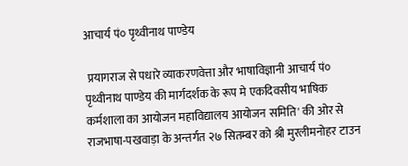आचार्य पं० पृथ्वीनाथ पाण्डेय

 प्रयागराज से पधारे व्याकरणवेत्ता और भाषाविज्ञानी आचार्य पं० पृथ्वीनाथ पाण्डेय की मार्गदर्शक के रूप मे एकदिवसीय भाषिक कर्मशाला का आयोजन महाविद्यालय आयोजन समिति' की ओर से  राजभाषा-पखवाड़ा के अन्तर्गत २७ सितम्बर को श्री मुरलीमनोहर टाउन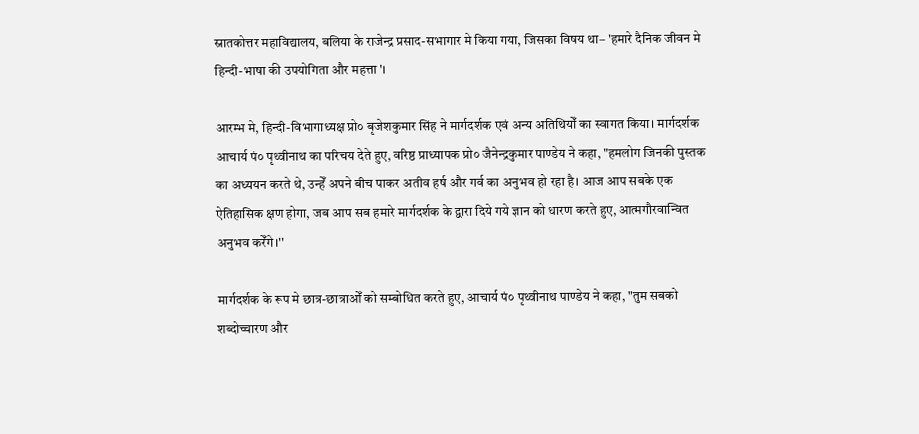स्नातकोत्तर महाविद्यालय, बलिया के राजेन्द्र प्रसाद-सभागार मे किया गया, जिसका विषय था– 'हमारे दैनिक जीवन मे हिन्दी-भाषा की उपयोगिता और महत्ता'।

आरम्भ मे, हिन्दी-विभागाध्यक्ष प्रो० बृजेशकुमार सिंह ने मार्गदर्शक एवं अन्य अतिथियोँ का स्वागत किया। मार्गदर्शक आचार्य पं० पृथ्वीनाथ का परिचय देते हुए, वरिष्ठ प्राध्यापक प्रो० जैनेन्द्रकुमार पाण्डेय ने कहा, "हमलोग जिनकी पुस्तक का अध्ययन करते थे, उन्हेँ अपने बीच पाकर अतीव हर्ष और गर्व का अनुभव हो रहा है। आज आप सबके एक ऐतिहासिक क्षण होगा, जब आप सब हमारे मार्गदर्शक के द्वारा दिये गये ज्ञान को धारण करते हुए, आत्मगौरवान्वित अनुभव करेँगे।''

मार्गदर्शक के रूप मे छात्र-छात्राओँ को सम्बोधित करते हुए, आचार्य पं० पृथ्वीनाथ पाण्डेय ने कहा, "तुम सबको शब्दोच्चारण और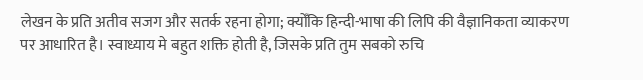लेखन के प्रति अतीव सजग और सतर्क रहना होगा; क्योँकि हिन्दी-भाषा की लिपि की वैज्ञानिकता व्याकरण पर आधारित है। स्वाध्याय मे बहुत शक्ति होती है, जिसके प्रति तुम सबको रुचि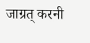जाग्रत् करनी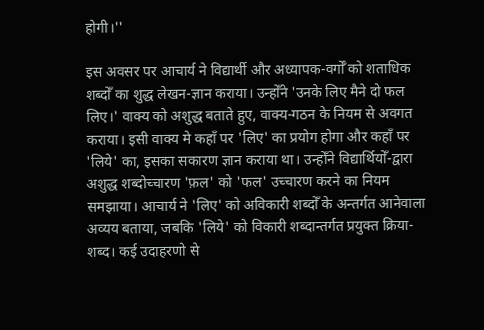होगी।''

इस अवसर पर आचार्य ने विद्यार्थी और अध्यापक-वर्गोँ को शताधिक शब्दोँ का शुद्ध लेखन-ज्ञान कराया। उन्होँने 'उनके लिए मैने दो फल लिए।' वाक्य को अशुद्ध बताते हुए, वाक्य-गठन के नियम से अवगत कराया। इसी वाक्य मे कहाँ पर 'लिए' का प्रयोग होगा और कहाँ पर 'लिये' का, इसका सकारण ज्ञान कराया था। उन्होँने विद्यार्थियोँ-द्वारा अशुद्ध शब्दोच्चारण 'फ़ल' को 'फल' उच्चारण करने का नियम समझाया। आचार्य ने 'लिए' को अविकारी शब्दोँ के अन्तर्गत आनेवाला अव्यय बताया, जबकि 'लिये' को विकारी शब्दान्तर्गत प्रयुक्त क्रिया-शब्द। कई उदाहरणो से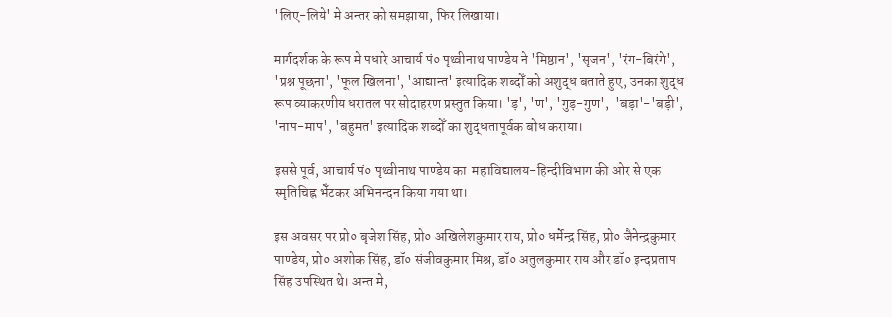'लिए-लिये' मे अन्तर को समझाया, फिर लिखाया।

मार्गदर्शक के रूप मे पधारे आचार्य पं० पृथ्वीनाथ पाण्डेय ने 'मिष्ठान', 'सृजन', 'रंग-बिरंगे', 'प्रश्न पूछना', 'फूल खिलना', 'आद्यान्त' इत्यादिक शब्दोँ को अशुद्ध बताते हुए, उनका शुद्ध रूप व्याकरणीय धरातल पर सोदाहरण प्रस्तुत किया। 'ड़', 'ण', 'गुड़-गुण',  'बड़ा'-'बड़ी', 'नाप-माप', 'बहुमत' इत्यादिक शब्दोँ का शुद्धतापूर्वक बोध कराया।

इससे पूर्व, आचार्य पं० पृथ्वीनाथ पाण्डेय का  महाविद्यालय-हिन्दीविभाग की ओर से एक स्मृतिचिह्न भेँटकर अभिनन्दन किया गया था।

इस अवसर पर प्रो० बृजेश सिंह, प्रो० अखिलेशकुमार राय, प्रो० धर्मेन्द्र सिंह, प्रो० जैनेन्द्रकुमार पाण्डेय, प्रो० अशोक सिंह, डॉ० संजीवकुमार मिश्र, डॉ० अतुलकुमार राय और डॉ० इन्दप्रताप सिंह उपस्थित थे। अन्त मे,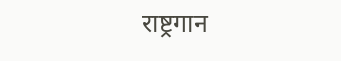राष्ट्रगान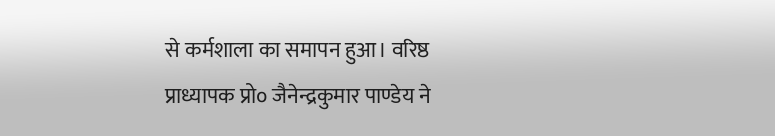से कर्मशाला का समापन हुआ। वरिष्ठ प्राध्यापक प्रो० जैनेन्द्रकुमार पाण्डेय ने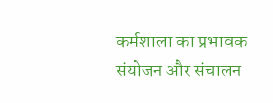कर्मशाला का प्रभावक संयोजन और संचालन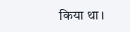किया था।